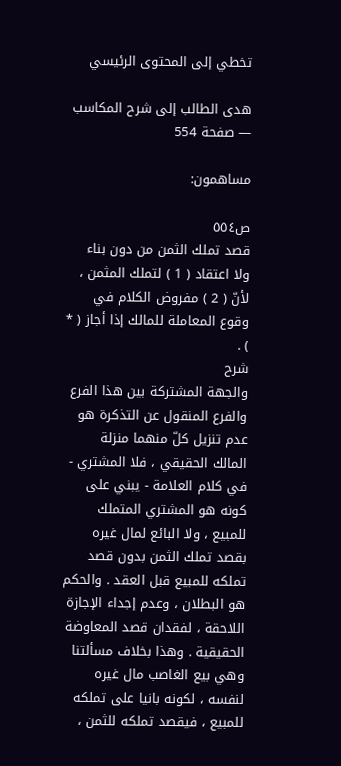تخطي إلى المحتوى الرئيسي

هدى الطالب إلى شرح المكاسب — صفحة 554

مساهمون:

ص٥٥٤
قصد تملك الثمن من دون بناء ولا اعتقاد ( 1 ) لتملك المثمن ، لأنّ ( 2 ) مفروض الكلام في وقوع المعاملة للمالك إذا أجاز ( * ) .
شرح
والجهة المشتركة بين هذا الفرع والفرع المنقول عن التذكرة هو عدم تنزيل كلّ منهما منزلة المالك الحقيقي ، فلا المشتري - في كلام العلامة - يبني على كونه هو المشتري المتملك للمبيع ، ولا البائع لمال غيره بقصد تملك الثمن بدون قصد تملكه للمبيع قبل العقد . والحكم هو البطلان ، وعدم إجداء الإجازة اللاحقة ، لفقدان قصد المعاوضة الحقيقية . وهذا بخلاف مسألتنا وهي بيع الغاصب مال غيره لنفسه ، لكونه بانيا على تملكه للمبيع ، فيقصد تملكه للثمن ،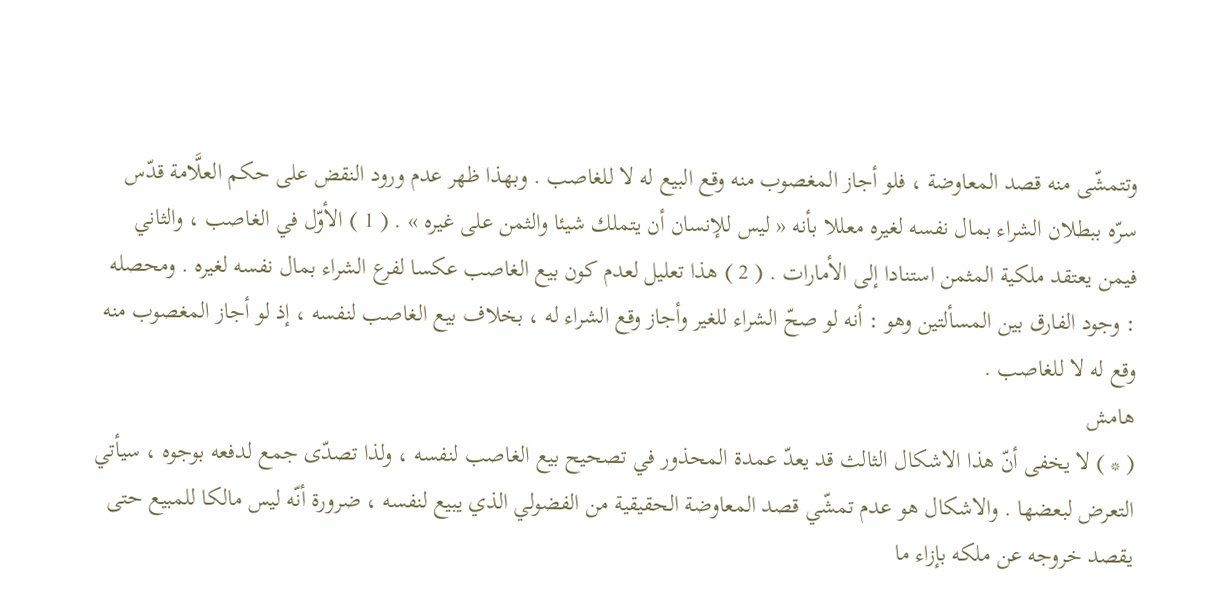وتتمشّى منه قصد المعاوضة ، فلو أجاز المغصوب منه وقع البيع له لا للغاصب . وبهذا ظهر عدم ورود النقض على حكم العلَّامة قدّس سرّه ببطلان الشراء بمال نفسه لغيره معللا بأنه « ليس للإنسان أن يتملك شيئا والثمن على غيره » . ( 1 ) الأوّل في الغاصب ، والثاني فيمن يعتقد ملكية المثمن استنادا إلى الأمارات . ( 2 ) هذا تعليل لعدم كون بيع الغاصب عكسا لفرع الشراء بمال نفسه لغيره . ومحصله : وجود الفارق بين المسألتين وهو : أنه لو صحّ الشراء للغير وأجاز وقع الشراء له ، بخلاف بيع الغاصب لنفسه ، إذ لو أجاز المغصوب منه وقع له لا للغاصب .
هامش
( * ) لا يخفى أنّ هذا الاشكال الثالث قد يعدّ عمدة المحذور في تصحيح بيع الغاصب لنفسه ، ولذا تصدّى جمع لدفعه بوجوه ، سيأتي التعرض لبعضها . والاشكال هو عدم تمشّي قصد المعاوضة الحقيقية من الفضولي الذي يبيع لنفسه ، ضرورة أنّه ليس مالكا للمبيع حتى يقصد خروجه عن ملكه بإزاء ما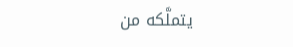يتملَّكه من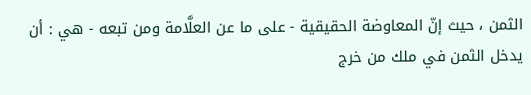الثمن ، حيث إنّ المعاوضة الحقيقية - على ما عن العلَّامة ومن تبعه - هي : أن يدخل الثمن في ملك من خرج